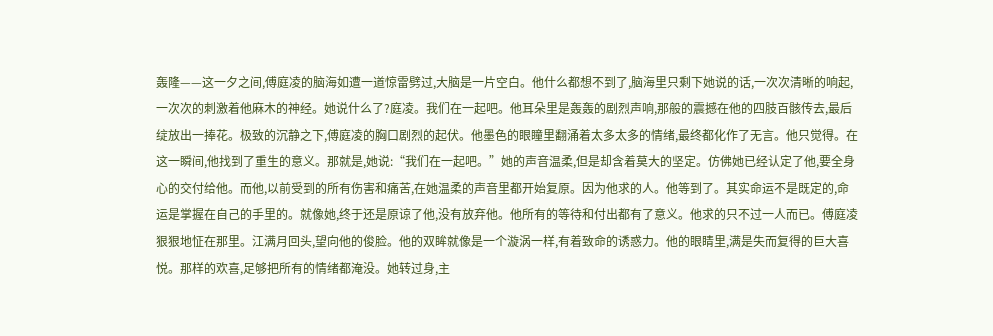轰隆——这一夕之间,傅庭凌的脑海如遭一道惊雷劈过,大脑是一片空白。他什么都想不到了,脑海里只剩下她说的话,一次次清晰的响起,一次次的刺激着他麻木的神经。她说什么了?庭凌。我们在一起吧。他耳朵里是轰轰的剧烈声响,那般的震撼在他的四肢百骸传去,最后绽放出一捧花。极致的沉静之下,傅庭凌的胸口剧烈的起伏。他墨色的眼瞳里翻涌着太多太多的情绪,最终都化作了无言。他只觉得。在这一瞬间,他找到了重生的意义。那就是,她说:“我们在一起吧。”她的声音温柔,但是却含着莫大的坚定。仿佛她已经认定了他,要全身心的交付给他。而他,以前受到的所有伤害和痛苦,在她温柔的声音里都开始复原。因为他求的人。他等到了。其实命运不是既定的,命运是掌握在自己的手里的。就像她,终于还是原谅了他,没有放弃他。他所有的等待和付出都有了意义。他求的只不过一人而已。傅庭凌狠狠地怔在那里。江满月回头,望向他的俊脸。他的双眸就像是一个漩涡一样,有着致命的诱惑力。他的眼睛里,满是失而复得的巨大喜悦。那样的欢喜,足够把所有的情绪都淹没。她转过身,主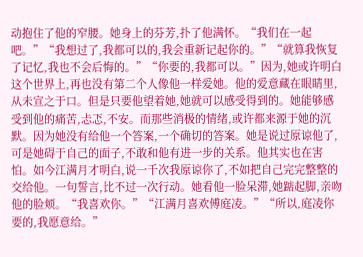动抱住了他的窄腰。她身上的芬芳,扑了他满怀。“我们在一起吧。”“我想过了,我都可以的,我会重新记起你的。”“就算我恢复了记忆,我也不会后悔的。”“你要的,我都可以。”因为,她或许明白这个世界上,再也没有第二个人像他一样爱她。他的爱意藏在眼睛里,从未宣之于口。但是只要他望着她,她就可以感受得到的。她能够感受到他的痛苦,忐忑,不安。而那些消极的情绪,或许都来源于她的沉默。因为她没有给他一个答案,一个确切的答案。她是说过原谅他了,可是她碍于自己的面子,不敢和他有进一步的关系。他其实也在害怕。如今江满月才明白,说一千次我原谅你了,不如把自己完完整整的交给他。一句誓言,比不过一次行动。她看他一脸呆滞,她踮起脚,亲吻他的脸颊。“我喜欢你。”“江满月喜欢傅庭凌。”“所以,庭凌你要的,我愿意给。”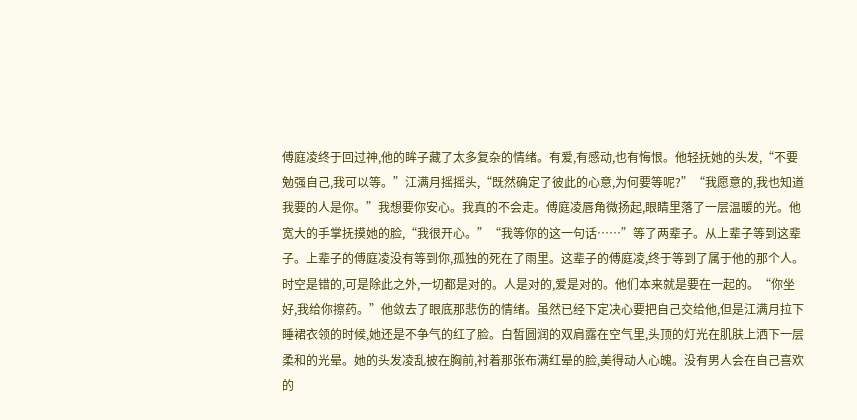傅庭凌终于回过神,他的眸子藏了太多复杂的情绪。有爱,有感动,也有悔恨。他轻抚她的头发,“不要勉强自己,我可以等。”江满月摇摇头,“既然确定了彼此的心意,为何要等呢?”“我愿意的,我也知道我要的人是你。”我想要你安心。我真的不会走。傅庭凌唇角微扬起,眼睛里落了一层温暖的光。他宽大的手掌抚摸她的脸,“我很开心。”“我等你的这一句话……”等了两辈子。从上辈子等到这辈子。上辈子的傅庭凌没有等到你,孤独的死在了雨里。这辈子的傅庭凌,终于等到了属于他的那个人。时空是错的,可是除此之外,一切都是对的。人是对的,爱是对的。他们本来就是要在一起的。“你坐好,我给你擦药。”他敛去了眼底那悲伤的情绪。虽然已经下定决心要把自己交给他,但是江满月拉下睡裙衣领的时候,她还是不争气的红了脸。白皙圆润的双肩露在空气里,头顶的灯光在肌肤上洒下一层柔和的光晕。她的头发凌乱披在胸前,衬着那张布满红晕的脸,美得动人心魄。没有男人会在自己喜欢的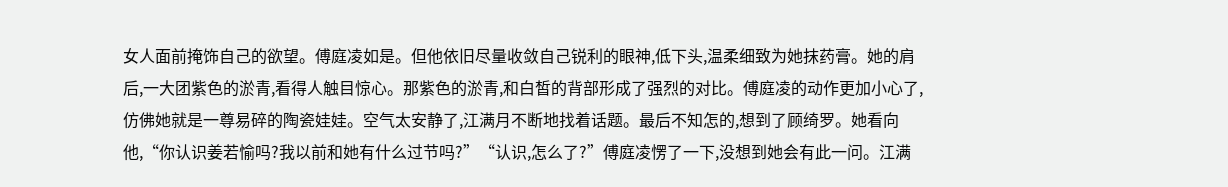女人面前掩饰自己的欲望。傅庭凌如是。但他依旧尽量收敛自己锐利的眼神,低下头,温柔细致为她抹药膏。她的肩后,一大团紫色的淤青,看得人触目惊心。那紫色的淤青,和白皙的背部形成了强烈的对比。傅庭凌的动作更加小心了,仿佛她就是一尊易碎的陶瓷娃娃。空气太安静了,江满月不断地找着话题。最后不知怎的,想到了顾绮罗。她看向他,“你认识姜若愉吗?我以前和她有什么过节吗?”“认识,怎么了?”傅庭凌愣了一下,没想到她会有此一问。江满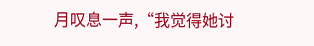月叹息一声,“我觉得她讨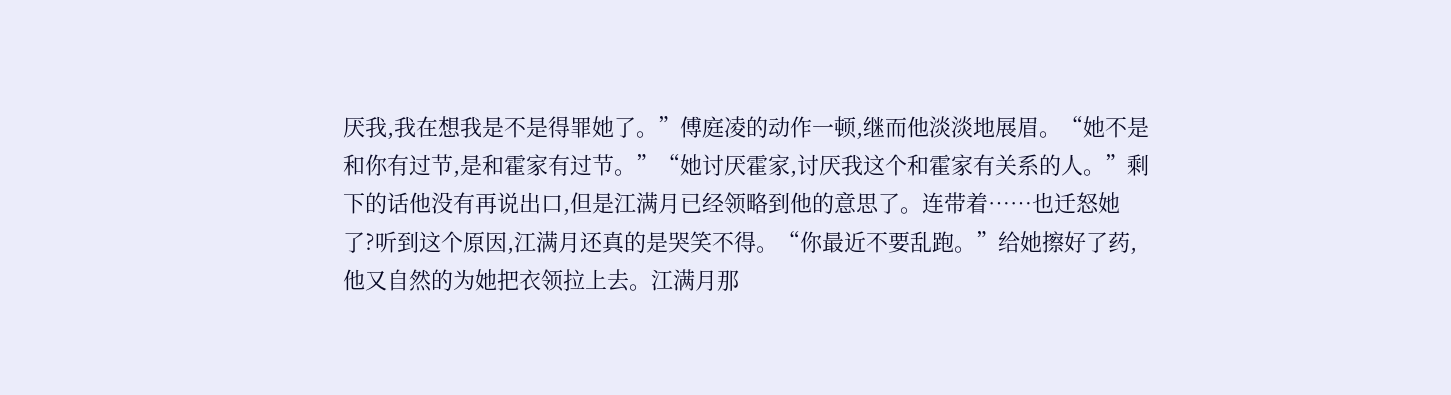厌我,我在想我是不是得罪她了。”傅庭凌的动作一顿,继而他淡淡地展眉。“她不是和你有过节,是和霍家有过节。”“她讨厌霍家,讨厌我这个和霍家有关系的人。”剩下的话他没有再说出口,但是江满月已经领略到他的意思了。连带着……也迁怒她了?听到这个原因,江满月还真的是哭笑不得。“你最近不要乱跑。”给她擦好了药,他又自然的为她把衣领拉上去。江满月那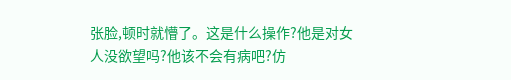张脸,顿时就懵了。这是什么操作?他是对女人没欲望吗?他该不会有病吧?仿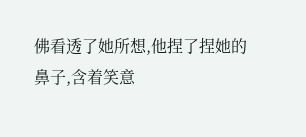佛看透了她所想,他捏了捏她的鼻子,含着笑意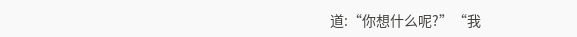道:“你想什么呢?”“我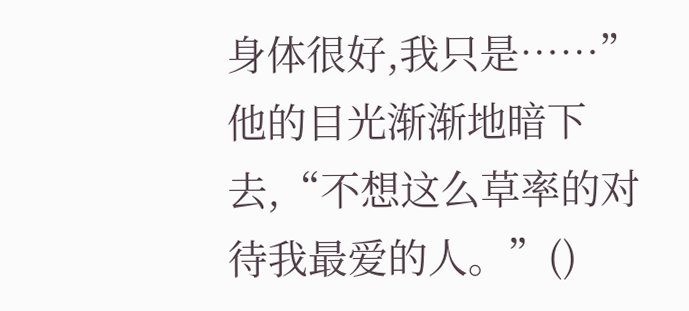身体很好,我只是……”他的目光渐渐地暗下去,“不想这么草率的对待我最爱的人。”()